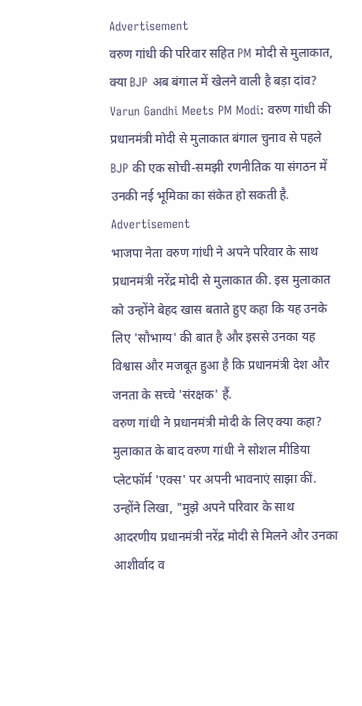Advertisement
वरुण गांधी की परिवार सहित PM मोदी से मुलाकात, क्या BJP अब बंगाल में खेलने वाली है बड़ा दांव?
Varun Gandhi Meets PM Modi: वरुण गांधी की प्रधानमंत्री मोदी से मुलाकात बंगाल चुनाव से पहले BJP की एक सोची-समझी रणनीतिक या संगठन में उनकी नई भूमिका का संकेत हो सकती है.
Advertisement
भाजपा नेता वरुण गांधी ने अपने परिवार के साथ प्रधानमंत्री नरेंद्र मोदी से मुलाकात की. इस मुलाकात को उन्होंने बेहद खास बताते हुए कहा कि यह उनके लिए 'सौभाग्य' की बात है और इससे उनका यह विश्वास और मजबूत हुआ है कि प्रधानमंत्री देश और जनता के सच्चे 'संरक्षक' हैं.
वरुण गांधी ने प्रधानमंत्री मोदी के लिए क्या कहा?
मुलाकात के बाद वरुण गांधी ने सोशल मीडिया प्लेटफॉर्म 'एक्स' पर अपनी भावनाएं साझा कीं. उन्होंने लिखा, "मुझे अपने परिवार के साथ आदरणीय प्रधानमंत्री नरेंद्र मोदी से मिलने और उनका आशीर्वाद व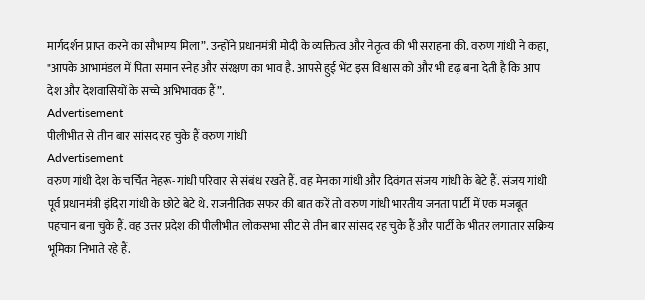मार्गदर्शन प्राप्त करने का सौभाग्य मिला”. उन्होंने प्रधानमंत्री मोदी के व्यक्तित्व और नेतृत्व की भी सराहना की. वरुण गांधी ने कहा, "आपके आभामंडल में पिता समान स्नेह और संरक्षण का भाव है. आपसे हुई भेंट इस विश्वास को और भी दृढ़ बना देती है कि आप देश और देशवासियों के सच्चे अभिभावक हैं”.
Advertisement
पीलीभीत से तीन बार सांसद रह चुके हैं वरुण गांधी
Advertisement
वरुण गांधी देश के चर्चित नेहरू-गांधी परिवार से संबंध रखते हैं. वह मेनका गांधी और दिवंगत संजय गांधी के बेटे हैं. संजय गांधी पूर्व प्रधानमंत्री इंदिरा गांधी के छोटे बेटे थे. राजनीतिक सफर की बात करें तो वरुण गांधी भारतीय जनता पार्टी में एक मजबूत पहचान बना चुके हैं. वह उत्तर प्रदेश की पीलीभीत लोकसभा सीट से तीन बार सांसद रह चुके हैं और पार्टी के भीतर लगातार सक्रिय भूमिका निभाते रहे हैं.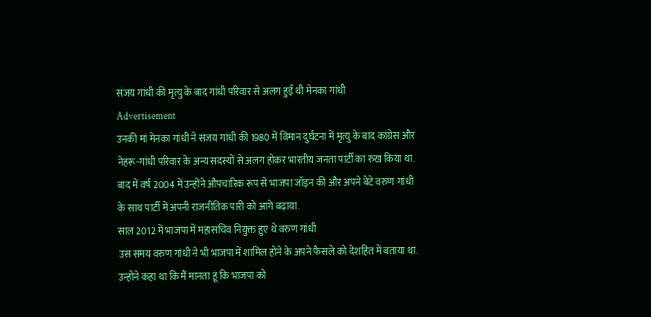संजय गांधी की मृत्यु के बाद गांधी परिवार से अलग हुईं थी मेनका गांधी
Advertisement
उनकी मां मेनका गांधी ने संजय गांधी की 1980 में विमान दुर्घटना में मृत्यु के बाद कांग्रेस और नेहरू-गांधी परिवार के अन्य सदस्यों से अलग होकर भारतीय जनता पार्टी का रुख किया था. बाद में वर्ष 2004 में उन्होंने औपचारिक रूप से भाजपा जॉइन की और अपने बेटे वरुण गांधी के साथ पार्टी में अपनी राजनीतिक पारी को आगे बढ़ाया.
साल 2012 में भाजपा में महासचिव नियुक्त हुए थे वरुण गांधी
उस समय वरुण गांधी ने भी भाजपा में शामिल होने के अपने फैसले को देशहित में बताया था. उन्होंने कहा था कि मैं मानता हूं कि भाजपा को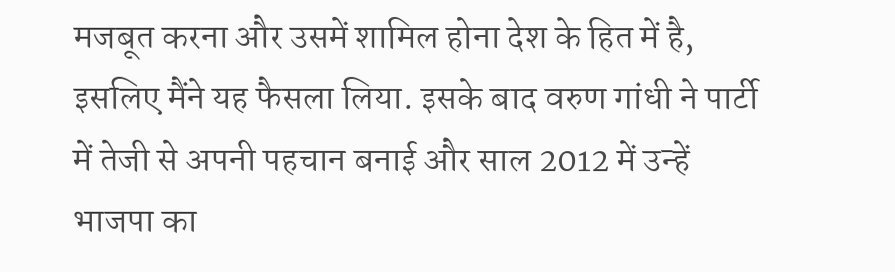मजबूत करना और उसमें शामिल होना देश के हित में है, इसलिए मैंने यह फैसला लिया. इसके बाद वरुण गांधी ने पार्टी में तेजी से अपनी पहचान बनाई और साल 2012 में उन्हें भाजपा का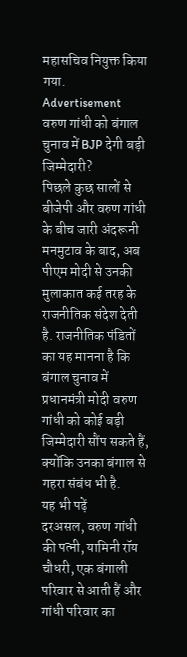महासचिव नियुक्त किया गया.
Advertisement
वरुण गांधी को बंगाल चुनाव में BJP देगी बड़ी जिम्मेदारी?
पिछले कुछ सालों से बीजेपी और वरुण गांधी के बीच जारी अंदरूनी मनमुटाव के बाद, अब पीएम मोदी से उनकी मुलाकात कई तरह के राजनीतिक संदेश देती है. राजनीतिक पंडितों का यह मानना है कि बंगाल चुनाव में प्रधानमंत्री मोदी वरुण गांधी को कोई बड़ी जिम्मेदारी सौंप सकते हैं, क्योंकि उनका बंगाल से गहरा संबंध भी है.
यह भी पढ़ें
दरअसल, वरुण गांधी की पत्नी, यामिनी रॉय चौधरी, एक बंगाली परिवार से आती हैं और गांधी परिवार का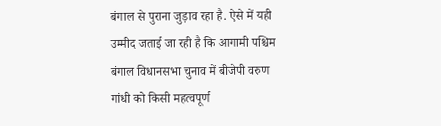बंगाल से पुराना जुड़ाव रहा है. ऐसे में यही उम्मीद जताई जा रही है कि आगामी पश्चिम बंगाल विधानसभा चुनाव में बीजेपी वरुण गांधी को किसी महत्वपूर्ण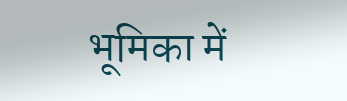भूमिका में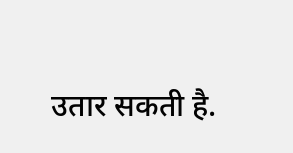उतार सकती है.